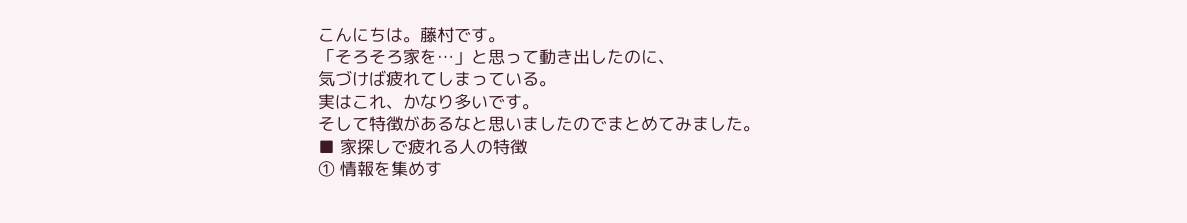こんにちは。藤村です。
「そろそろ家を…」と思って動き出したのに、
気づけば疲れてしまっている。
実はこれ、かなり多いです。
そして特徴があるなと思いましたのでまとめてみました。
■ 家探しで疲れる人の特徴
① 情報を集めす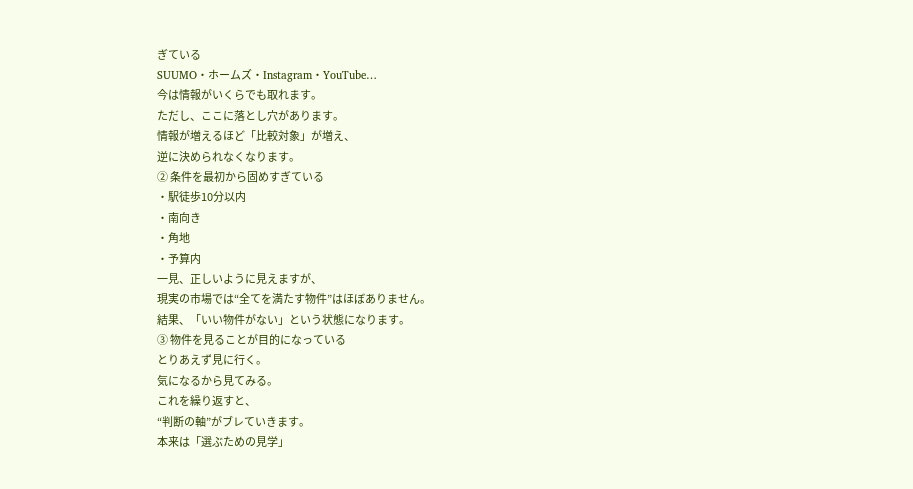ぎている
SUUMO・ホームズ・Instagram・YouTube…
今は情報がいくらでも取れます。
ただし、ここに落とし穴があります。
情報が増えるほど「比較対象」が増え、
逆に決められなくなります。
② 条件を最初から固めすぎている
・駅徒歩10分以内
・南向き
・角地
・予算内
一見、正しいように見えますが、
現実の市場では“全てを満たす物件”はほぼありません。
結果、「いい物件がない」という状態になります。
③ 物件を見ることが目的になっている
とりあえず見に行く。
気になるから見てみる。
これを繰り返すと、
“判断の軸”がブレていきます。
本来は「選ぶための見学」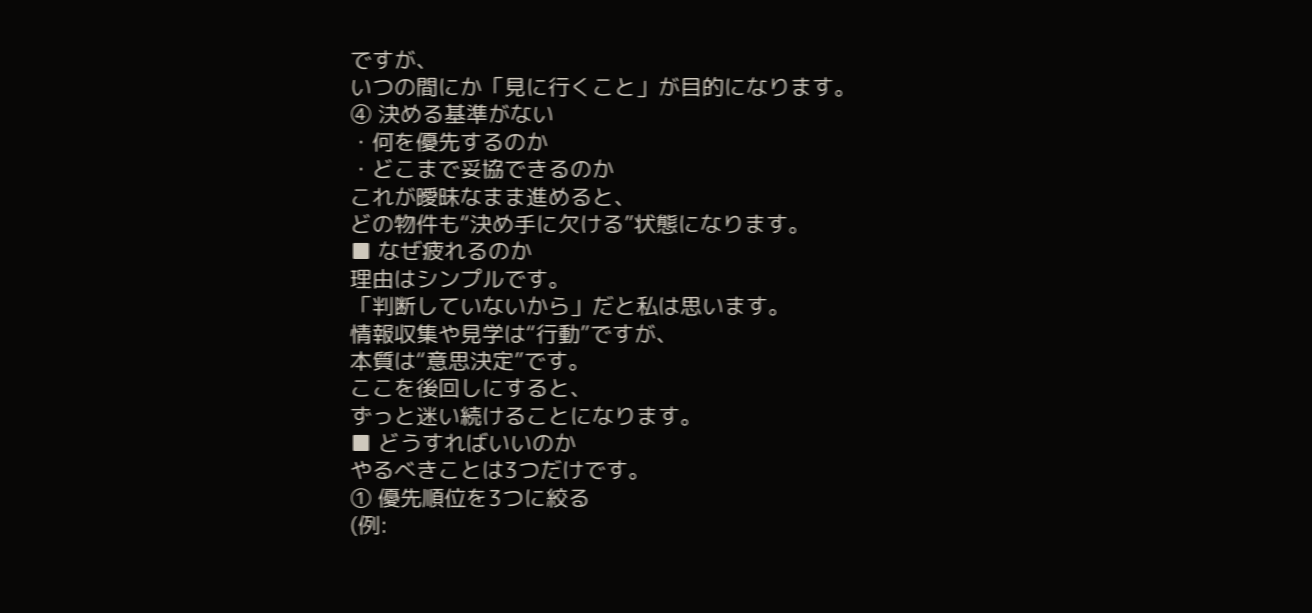ですが、
いつの間にか「見に行くこと」が目的になります。
④ 決める基準がない
・何を優先するのか
・どこまで妥協できるのか
これが曖昧なまま進めると、
どの物件も“決め手に欠ける”状態になります。
■ なぜ疲れるのか
理由はシンプルです。
「判断していないから」だと私は思います。
情報収集や見学は“行動”ですが、
本質は“意思決定”です。
ここを後回しにすると、
ずっと迷い続けることになります。
■ どうすればいいのか
やるべきことは3つだけです。
① 優先順位を3つに絞る
(例: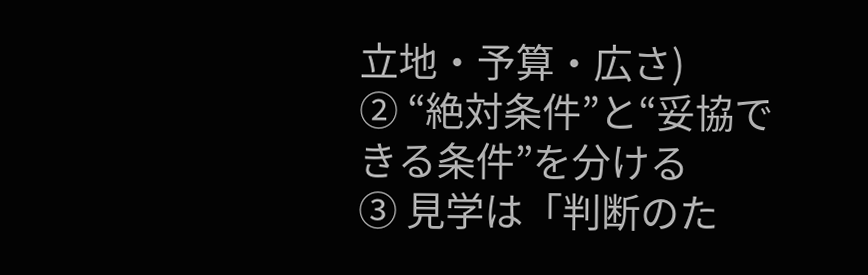立地・予算・広さ)
② “絶対条件”と“妥協できる条件”を分ける
③ 見学は「判断のた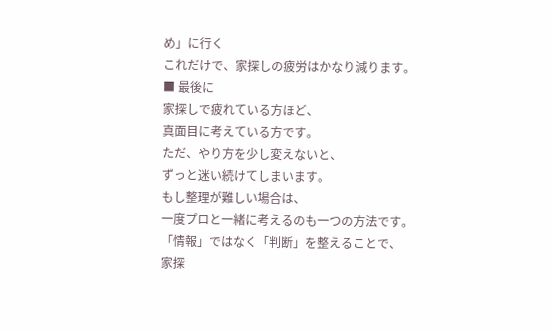め」に行く
これだけで、家探しの疲労はかなり減ります。
■ 最後に
家探しで疲れている方ほど、
真面目に考えている方です。
ただ、やり方を少し変えないと、
ずっと迷い続けてしまいます。
もし整理が難しい場合は、
一度プロと一緒に考えるのも一つの方法です。
「情報」ではなく「判断」を整えることで、
家探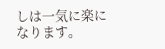しは一気に楽になります。